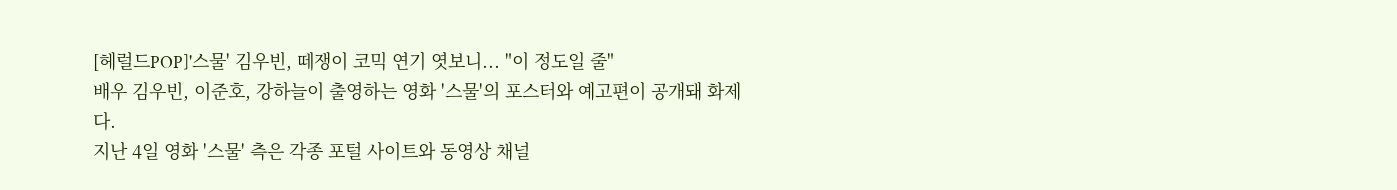[헤럴드POP]'스물' 김우빈, 떼쟁이 코믹 연기 엿보니... "이 정도일 줄"
배우 김우빈, 이준호, 강하늘이 출영하는 영화 '스물'의 포스터와 예고편이 공개돼 화제다.
지난 4일 영화 '스물' 측은 각종 포털 사이트와 동영상 채널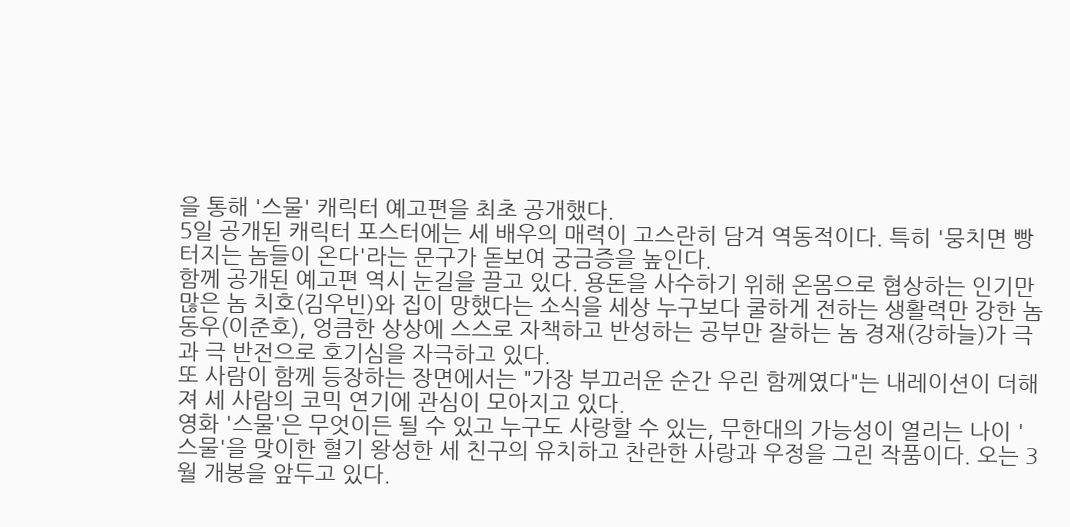을 통해 '스물' 캐릭터 예고편을 최초 공개했다.
5일 공개된 캐릭터 포스터에는 세 배우의 매력이 고스란히 담겨 역동적이다. 특히 '뭉치면 빵 터지는 놈들이 온다'라는 문구가 돋보여 궁금증을 높인다.
함께 공개된 예고편 역시 눈길을 끌고 있다. 용돈을 사수하기 위해 온몸으로 협상하는 인기만 많은 놈 치호(김우빈)와 집이 망했다는 소식을 세상 누구보다 쿨하게 전하는 생활력만 강한 놈 동우(이준호), 엉큼한 상상에 스스로 자책하고 반성하는 공부만 잘하는 놈 경재(강하늘)가 극과 극 반전으로 호기심을 자극하고 있다.
또 사람이 함께 등장하는 장면에서는 "가장 부끄러운 순간 우린 함께였다"는 내레이션이 더해져 세 사람의 코믹 연기에 관심이 모아지고 있다.
영화 '스물'은 무엇이든 될 수 있고 누구도 사랑할 수 있는, 무한대의 가능성이 열리는 나이 '스물'을 맞이한 혈기 왕성한 세 친구의 유치하고 찬란한 사랑과 우정을 그린 작품이다. 오는 3월 개봉을 앞두고 있다.